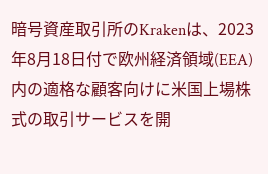暗号資産取引所のKrakenは、2023年8月18日付で欧州経済領域(EEA)内の適格な顧客向けに米国上場株式の取引サービスを開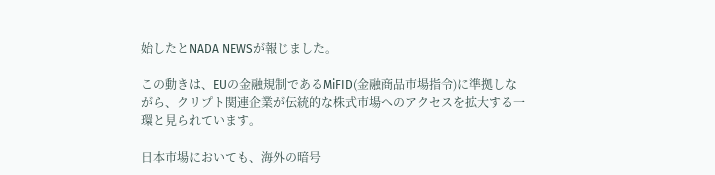始したとNADA NEWSが報じました。

この動きは、EUの金融規制であるMiFID(金融商品市場指令)に準拠しながら、クリプト関連企業が伝統的な株式市場へのアクセスを拡大する一環と見られています。

日本市場においても、海外の暗号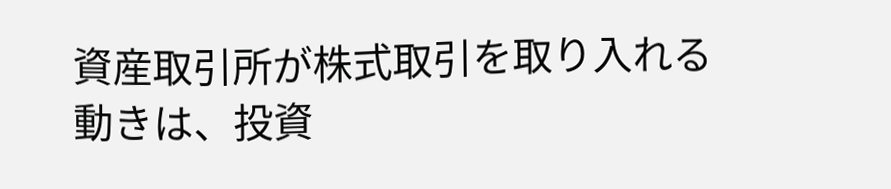資産取引所が株式取引を取り入れる動きは、投資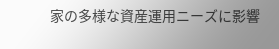家の多様な資産運用ニーズに影響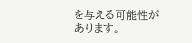を与える可能性があります。